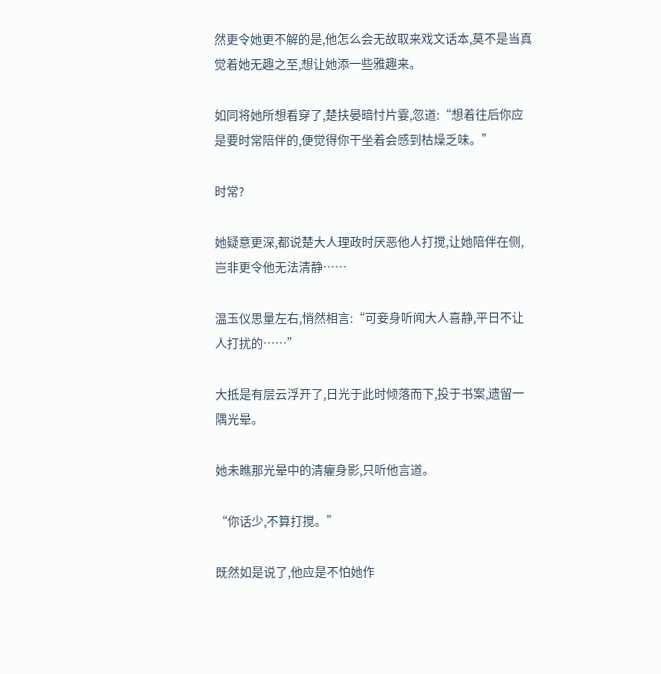然更令她更不解的是,他怎么会无故取来戏文话本,莫不是当真觉着她无趣之至,想让她添一些雅趣来。

如同将她所想看穿了,楚扶晏暗忖片霎,忽道:“想着往后你应是要时常陪伴的,便觉得你干坐着会感到枯燥乏味。”

时常?

她疑意更深,都说楚大人理政时厌恶他人打搅,让她陪伴在侧,岂非更令他无法清静……

温玉仪思量左右,悄然相言:“可妾身听闻大人喜静,平日不让人打扰的……”

大抵是有层云浮开了,日光于此时倾落而下,投于书案,遗留一隅光晕。

她未瞧那光晕中的清癯身影,只听他言道。

“你话少,不算打搅。”

既然如是说了,他应是不怕她作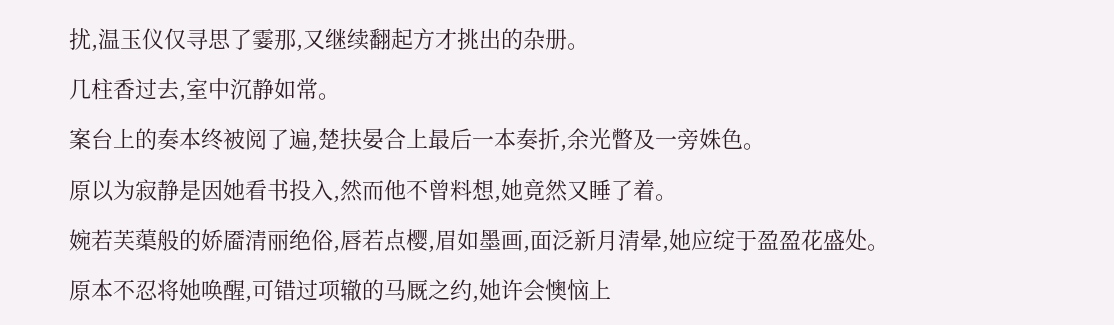扰,温玉仪仅寻思了霎那,又继续翻起方才挑出的杂册。

几柱香过去,室中沉静如常。

案台上的奏本终被阅了遍,楚扶晏合上最后一本奏折,余光瞥及一旁姝色。

原以为寂静是因她看书投入,然而他不曾料想,她竟然又睡了着。

婉若芙蕖般的娇靥清丽绝俗,唇若点樱,眉如墨画,面泛新月清晕,她应绽于盈盈花盛处。

原本不忍将她唤醒,可错过项辙的马厩之约,她许会懊恼上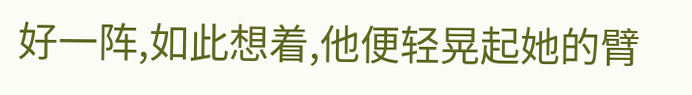好一阵,如此想着,他便轻晃起她的臂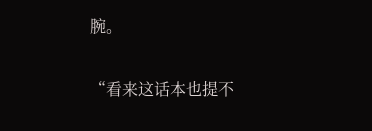腕。

“看来这话本也提不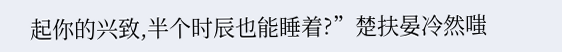起你的兴致,半个时辰也能睡着?”楚扶晏冷然嗤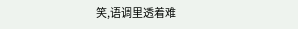笑,语调里透着难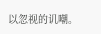以忽视的讥嘲。